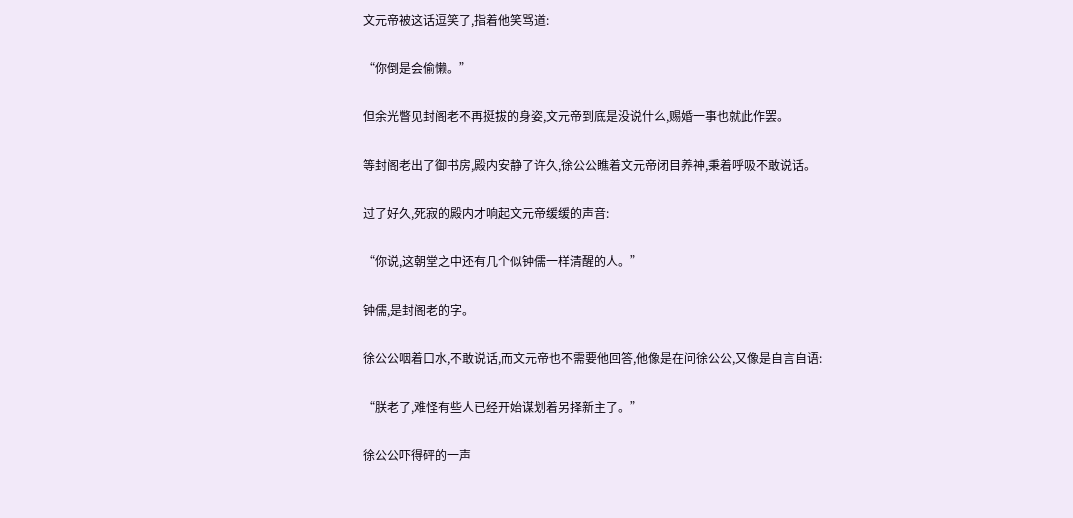文元帝被这话逗笑了,指着他笑骂道:

“你倒是会偷懒。”

但余光瞥见封阁老不再挺拔的身姿,文元帝到底是没说什么,赐婚一事也就此作罢。

等封阁老出了御书房,殿内安静了许久,徐公公瞧着文元帝闭目养神,秉着呼吸不敢说话。

过了好久,死寂的殿内才响起文元帝缓缓的声音:

“你说,这朝堂之中还有几个似钟儒一样清醒的人。”

钟儒,是封阁老的字。

徐公公咽着口水,不敢说话,而文元帝也不需要他回答,他像是在问徐公公,又像是自言自语:

“朕老了,难怪有些人已经开始谋划着另择新主了。”

徐公公吓得砰的一声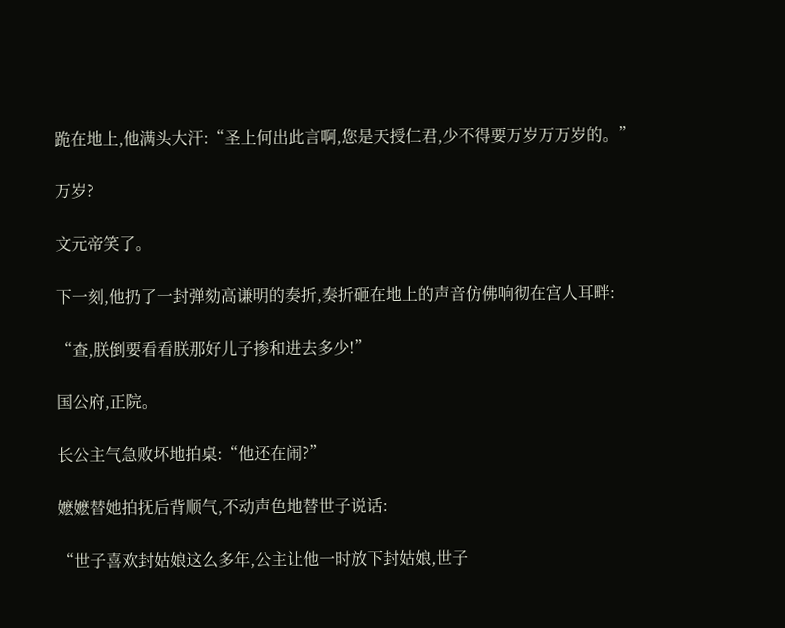跪在地上,他满头大汗:“圣上何出此言啊,您是天授仁君,少不得要万岁万万岁的。”

万岁?

文元帝笑了。

下一刻,他扔了一封弹劾高谦明的奏折,奏折砸在地上的声音仿佛响彻在宫人耳畔:

“查,朕倒要看看朕那好儿子掺和进去多少!”

国公府,正院。

长公主气急败坏地拍桌:“他还在闹?”

嬷嬷替她拍抚后背顺气,不动声色地替世子说话:

“世子喜欢封姑娘这么多年,公主让他一时放下封姑娘,世子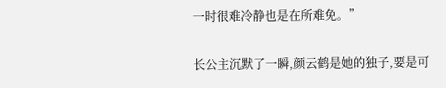一时很难冷静也是在所难免。”

长公主沉默了一瞬,颜云鹤是她的独子,要是可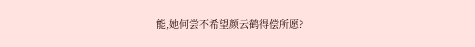能,她何尝不希望颜云鹤得偿所愿?